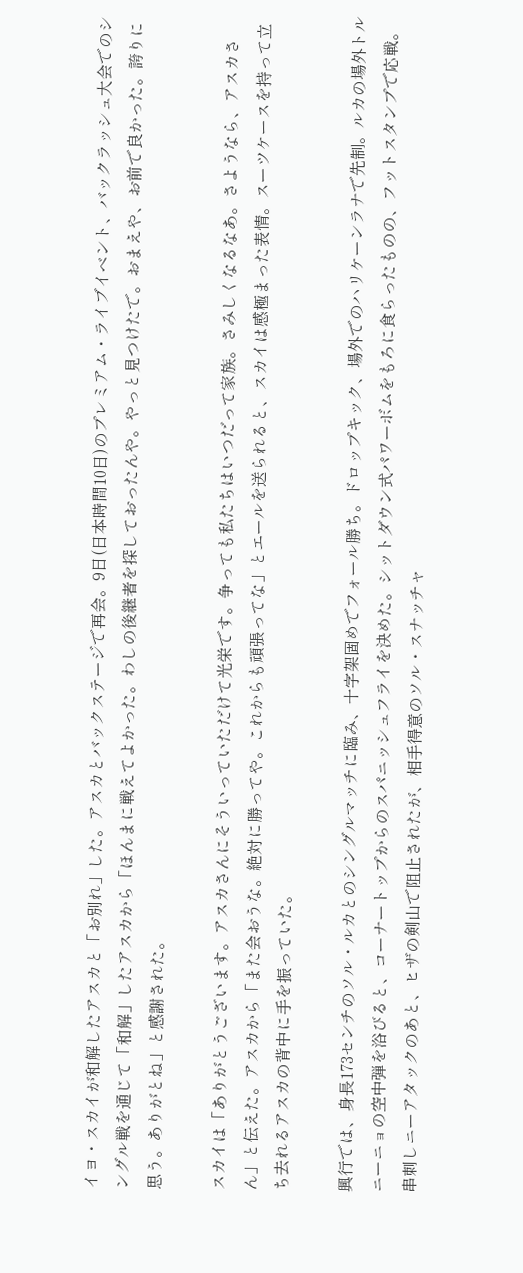イヨ・スカイが和解したアスカと「お別れ」した。アスカとバックステージで再会。9日(日本時間10日)のプレミアム・ライブイベント、バックラッシュ大会でのシングル戦を通じて「和解」したアスカから「ほんまに戦えてよかった。わしの後継者を探しておったんや。やっと見つけたで。おまえや、お前で良かった。誇りに思う。ありがとね」と感謝された。

スカイは「ありがとうございます。アスカさんにそういっていただけて光栄です。争っても私たちはいつだって家族。さみしくなるなあ。さようなら、アスカさん」と伝えた。アスカから「また会おうな。絶対に勝ってや。これからも頑張ってな」とエールを送られると、スカイは感極まった表情。スーツケースを持って立ち去れるアスカの背中に手を振っていた。

興行では、身長173センチのソル・ルカとのシングルマッチに臨み、十字架固めでフォール勝ち。ドロップキック、場外でのハリケーンラナで先制。ルカの場外トルニーニョの空中弾を浴びると、コーナートップからのスパニッシュフライを決めた。シットダウン式パワーボムをもろに食らったものの、フットスタンプで応戦。串刺しニーアタックのあと、ヒザの剣山で阻止されたが、相手得意のソル・スナッチャ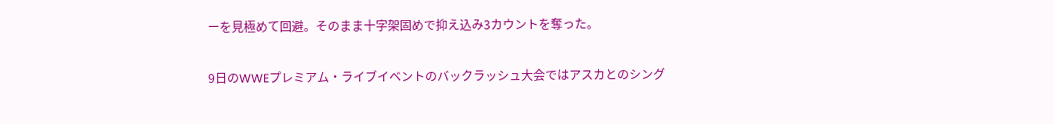ーを見極めて回避。そのまま十字架固めで抑え込み3カウントを奪った。

9日のWWEプレミアム・ライブイベントのバックラッシュ大会ではアスカとのシング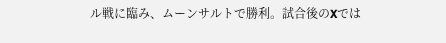ル戦に臨み、ムーンサルトで勝利。試合後のXでは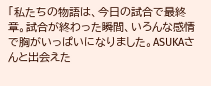「私たちの物語は、今日の試合で最終章。試合が終わった瞬間、いろんな感情で胸がいっぱいになりました。ASUKAさんと出会えた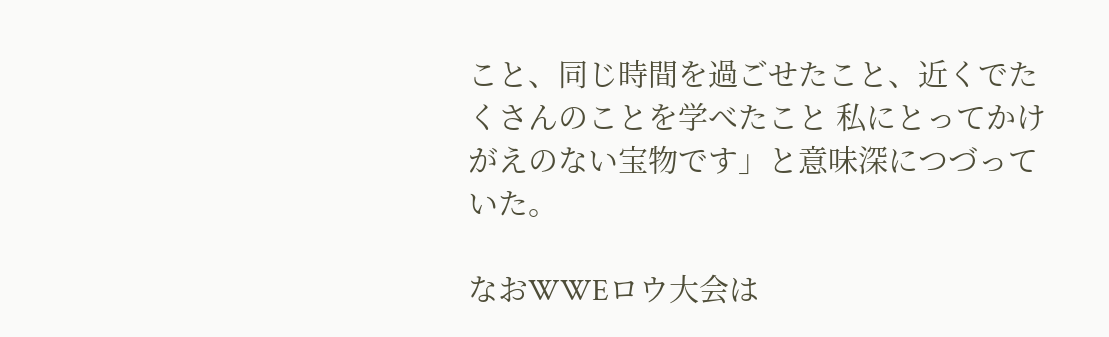こと、同じ時間を過ごせたこと、近くでたくさんのことを学べたこと 私にとってかけがえのない宝物です」と意味深につづっていた。

なおWWEロウ大会は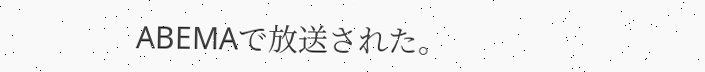ABEMAで放送された。